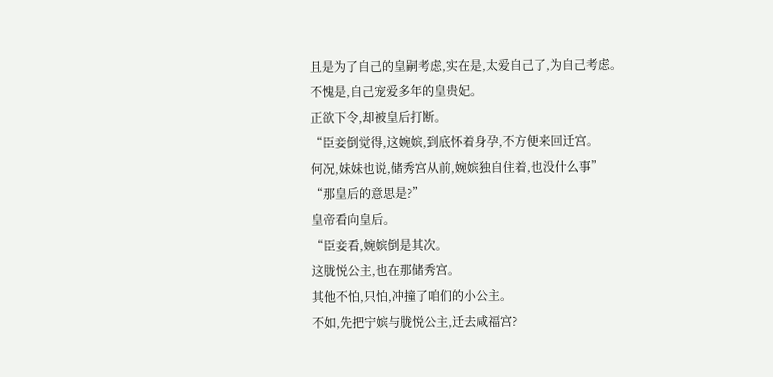且是为了自己的皇嗣考虑,实在是,太爱自己了,为自己考虑。
不愧是,自己宠爱多年的皇贵妃。
正欲下令,却被皇后打断。
“臣妾倒觉得,这婉嫔,到底怀着身孕,不方便来回迁宫。
何况,妹妹也说,储秀宫从前,婉嫔独自住着,也没什么事”
“那皇后的意思是?”
皇帝看向皇后。
“臣妾看,婉嫔倒是其次。
这胧悦公主,也在那储秀宫。
其他不怕,只怕,冲撞了咱们的小公主。
不如,先把宁嫔与胧悦公主,迁去咸福宫?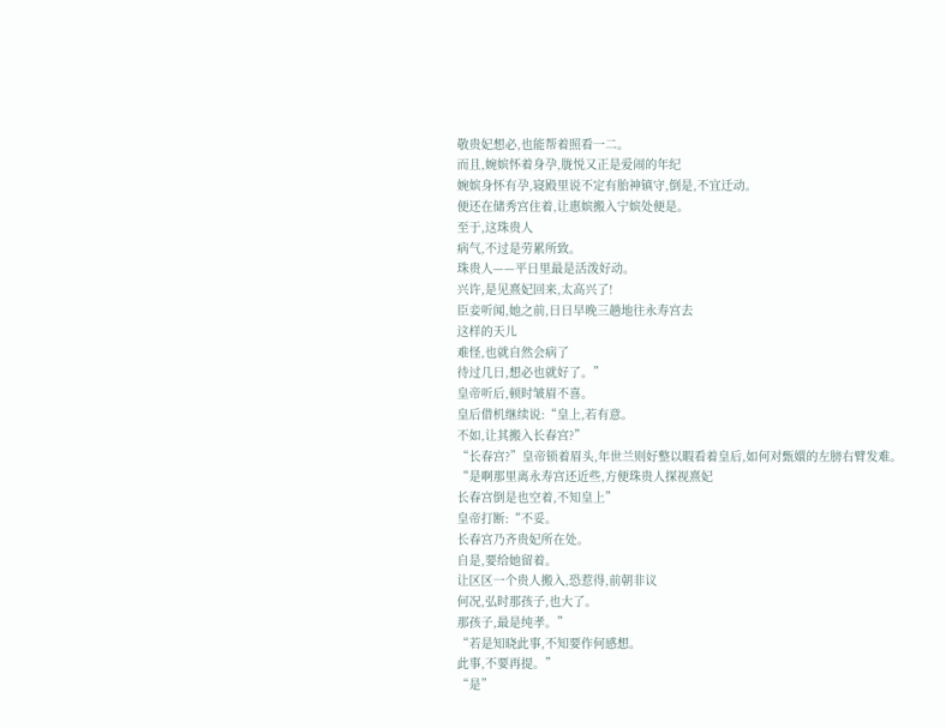敬贵妃想必,也能帮着照看一二。
而且,婉嫔怀着身孕,胧悦又正是爱闹的年纪
婉嫔身怀有孕,寝殿里说不定有胎神镇守,倒是,不宜迁动。
便还在储秀宫住着,让惠嫔搬入宁嫔处便是。
至于,这珠贵人
病气,不过是劳累所致。
珠贵人——平日里最是活泼好动。
兴许,是见熹妃回来,太高兴了!
臣妾听闻,她之前,日日早晚三趟地往永寿宫去
这样的天儿
难怪,也就自然会病了
待过几日,想必也就好了。”
皇帝听后,顿时皱眉不喜。
皇后借机继续说:“皇上,若有意。
不如,让其搬入长春宫?”
“长春宫?”皇帝锁着眉头,年世兰则好整以暇看着皇后,如何对甄嬛的左膀右臂发难。
“是啊那里离永寿宫还近些,方便珠贵人探视熹妃
长春宫倒是也空着,不知皇上”
皇帝打断:“不妥。
长春宫乃齐贵妃所在处。
自是,要给她留着。
让区区一个贵人搬入,恐惹得,前朝非议
何况,弘时那孩子,也大了。
那孩子,最是纯孝。”
“若是知晓此事,不知要作何感想。
此事,不要再提。”
“是”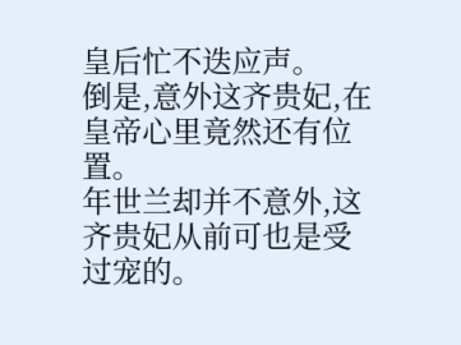皇后忙不迭应声。
倒是,意外这齐贵妃,在皇帝心里竟然还有位置。
年世兰却并不意外,这齐贵妃从前可也是受过宠的。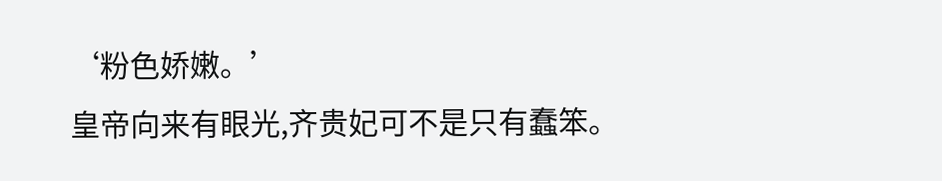‘粉色娇嫩。’
皇帝向来有眼光,齐贵妃可不是只有蠢笨。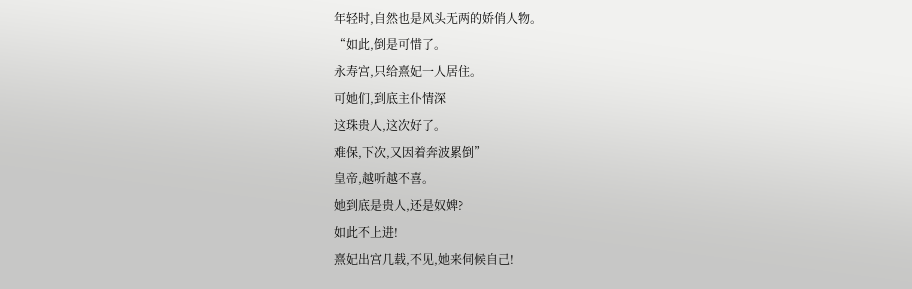年轻时,自然也是风头无两的娇俏人物。
“如此,倒是可惜了。
永寿宫,只给熹妃一人居住。
可她们,到底主仆情深
这珠贵人,这次好了。
难保,下次,又因着奔波累倒”
皇帝,越听越不喜。
她到底是贵人,还是奴婢?
如此不上进!
熹妃出宫几载,不见,她来伺候自己!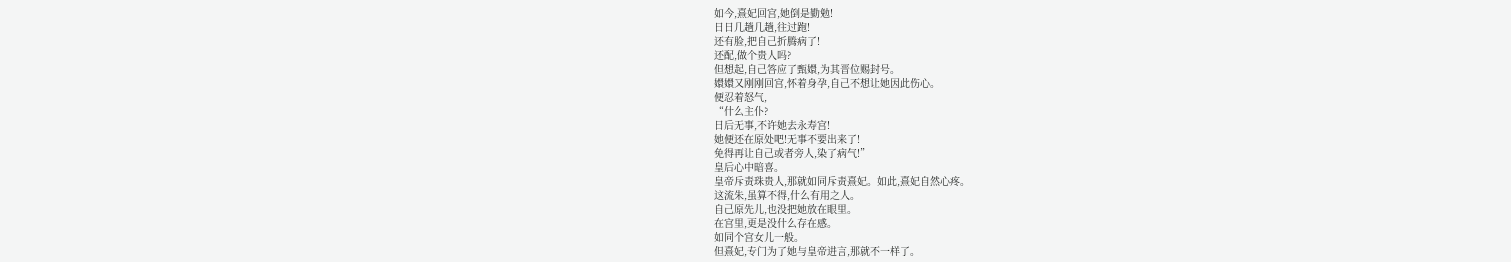如今,熹妃回宫,她倒是勤勉!
日日几趟几趟,往过跑!
还有脸,把自己折腾病了!
还配,做个贵人吗?
但想起,自己答应了甄嬛,为其晋位赐封号。
嬛嬛又刚刚回宫,怀着身孕,自己不想让她因此伤心。
便忍着怒气,
“什么主仆?
日后无事,不许她去永寿宫!
她便还在原处吧!无事不要出来了!
免得再让自己或者旁人,染了病气!”
皇后心中暗喜。
皇帝斥责珠贵人,那就如同斥责熹妃。如此,熹妃自然心疼。
这流朱,虽算不得,什么有用之人。
自己原先儿,也没把她放在眼里。
在宫里,更是没什么存在感。
如同个宫女儿一般。
但熹妃,专门为了她与皇帝进言,那就不一样了。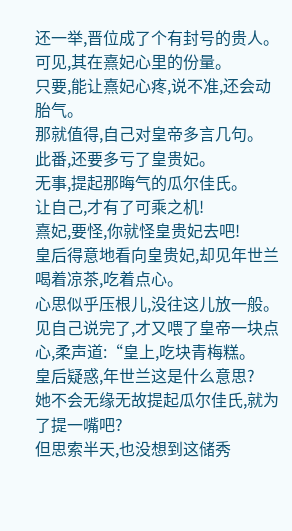还一举,晋位成了个有封号的贵人。
可见,其在熹妃心里的份量。
只要,能让熹妃心疼,说不准,还会动胎气。
那就值得,自己对皇帝多言几句。
此番,还要多亏了皇贵妃。
无事,提起那晦气的瓜尔佳氏。
让自己,才有了可乘之机!
熹妃,要怪,你就怪皇贵妃去吧!
皇后得意地看向皇贵妃,却见年世兰喝着凉茶,吃着点心。
心思似乎压根儿,没往这儿放一般。
见自己说完了,才又喂了皇帝一块点心,柔声道:“皇上,吃块青梅糕。
皇后疑惑,年世兰这是什么意思?
她不会无缘无故提起瓜尔佳氏,就为了提一嘴吧?
但思索半天,也没想到这储秀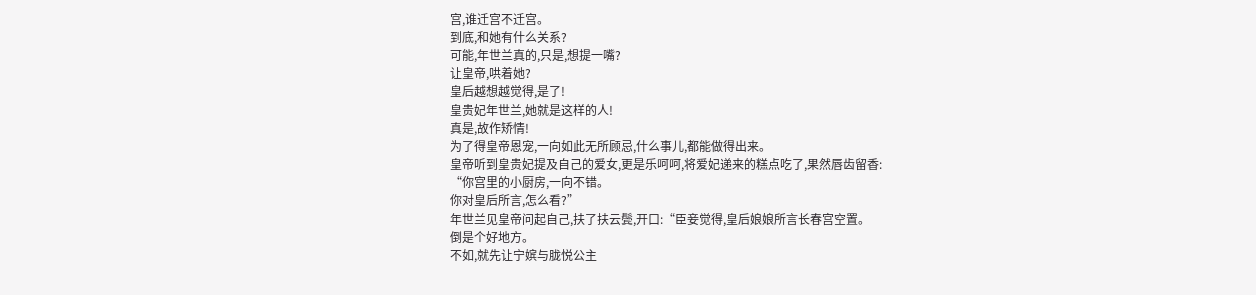宫,谁迁宫不迁宫。
到底,和她有什么关系?
可能,年世兰真的,只是,想提一嘴?
让皇帝,哄着她?
皇后越想越觉得,是了!
皇贵妃年世兰,她就是这样的人!
真是,故作矫情!
为了得皇帝恩宠,一向如此无所顾忌,什么事儿,都能做得出来。
皇帝听到皇贵妃提及自己的爱女,更是乐呵呵,将爱妃递来的糕点吃了,果然唇齿留香:
“你宫里的小厨房,一向不错。
你对皇后所言,怎么看?”
年世兰见皇帝问起自己,扶了扶云鬓,开口:“臣妾觉得,皇后娘娘所言长春宫空置。
倒是个好地方。
不如,就先让宁嫔与胧悦公主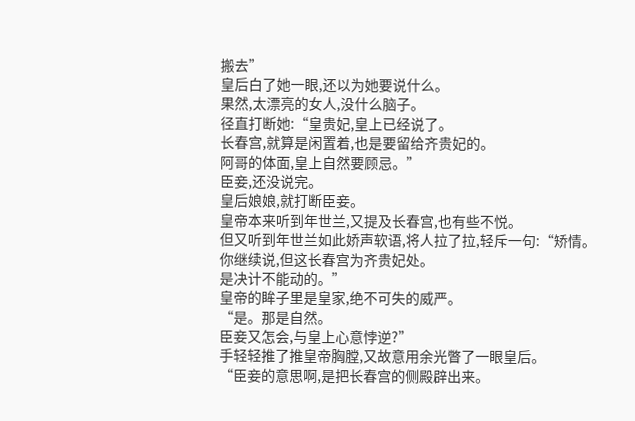搬去”
皇后白了她一眼,还以为她要说什么。
果然,太漂亮的女人,没什么脑子。
径直打断她:“皇贵妃,皇上已经说了。
长春宫,就算是闲置着,也是要留给齐贵妃的。
阿哥的体面,皇上自然要顾忌。”
臣妾,还没说完。
皇后娘娘,就打断臣妾。
皇帝本来听到年世兰,又提及长春宫,也有些不悦。
但又听到年世兰如此娇声软语,将人拉了拉,轻斥一句:“矫情。
你继续说,但这长春宫为齐贵妃处。
是决计不能动的。”
皇帝的眸子里是皇家,绝不可失的威严。
“是。那是自然。
臣妾又怎会,与皇上心意悖逆?”
手轻轻推了推皇帝胸膛,又故意用余光瞥了一眼皇后。
“臣妾的意思啊,是把长春宫的侧殿辟出来。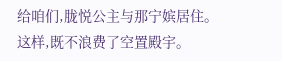给咱们,胧悦公主与那宁嫔居住。
这样,既不浪费了空置殿宇。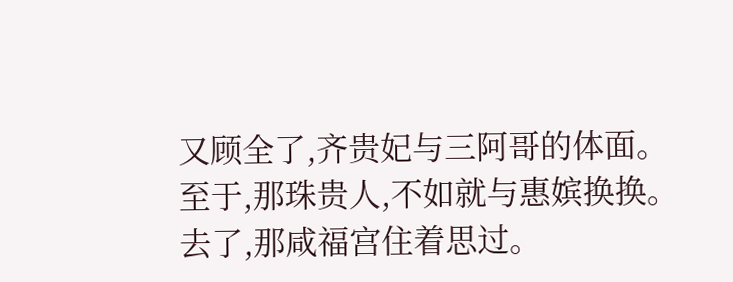又顾全了,齐贵妃与三阿哥的体面。
至于,那珠贵人,不如就与惠嫔换换。
去了,那咸福宫住着思过。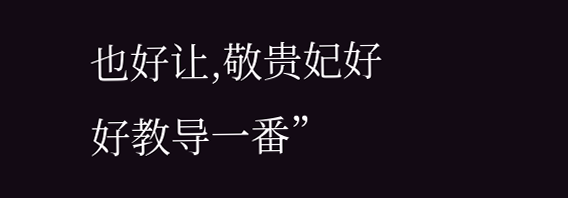也好让,敬贵妃好好教导一番”